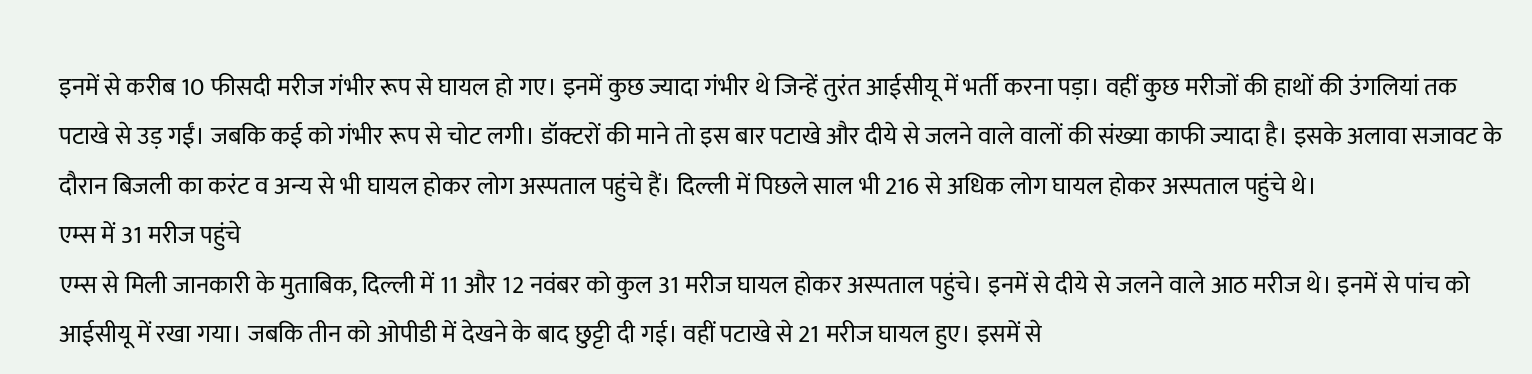इनमें से करीब 10 फीसदी मरीज गंभीर रूप से घायल हो गए। इनमें कुछ ज्यादा गंभीर थे जिन्हें तुरंत आईसीयू में भर्ती करना पड़ा। वहीं कुछ मरीजों की हाथों की उंगलियां तक पटाखे से उड़ गईं। जबकि कई को गंभीर रूप से चोट लगी। डॉक्टरों की माने तो इस बार पटाखे और दीये से जलने वाले वालों की संख्या काफी ज्यादा है। इसके अलावा सजावट के दौरान बिजली का करंट व अन्य से भी घायल होकर लोग अस्पताल पहुंचे हैं। दिल्ली में पिछले साल भी 216 से अधिक लोग घायल होकर अस्पताल पहुंचे थे।
एम्स में 31 मरीज पहुंचे
एम्स से मिली जानकारी के मुताबिक, दिल्ली में 11 और 12 नवंबर को कुल 31 मरीज घायल होकर अस्पताल पहुंचे। इनमें से दीये से जलने वाले आठ मरीज थे। इनमें से पांच को आईसीयू में रखा गया। जबकि तीन को ओपीडी में देखने के बाद छुट्टी दी गई। वहीं पटाखे से 21 मरीज घायल हुए। इसमें से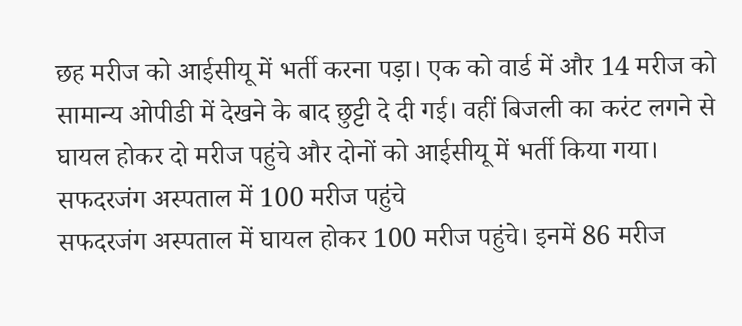छह मरीज को आईसीयू में भर्ती करना पड़ा। एक को वार्ड में और 14 मरीज को सामान्य ओपीडी में देखने के बाद छुट्टी दे दी गई। वहीं बिजली का करंट लगने से घायल होकर दो मरीज पहुंचे और दोनों को आईसीयू में भर्ती किया गया।
सफदरजंग अस्पताल में 100 मरीज पहुंचे
सफदरजंग अस्पताल में घायल होकर 100 मरीज पहुंचे। इनमें 86 मरीज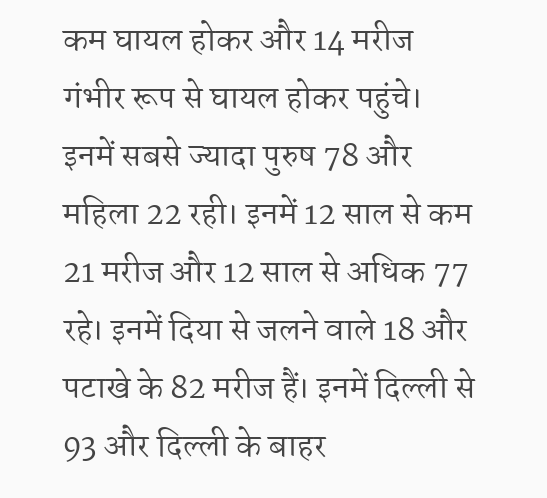कम घायल होकर और 14 मरीज गंभीर रूप से घायल होकर पहुंचे। इनमें सबसे ज्यादा पुरुष 78 और महिला 22 रही। इनमें 12 साल से कम 21 मरीज और 12 साल से अधिक 77 रहे। इनमें दिया से जलने वाले 18 और पटाखे के 82 मरीज हैं। इनमें दिल्ली से 93 और दिल्ली के बाहर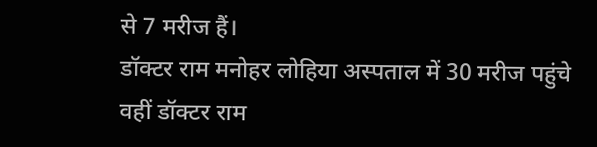से 7 मरीज हैं।
डॉक्टर राम मनोहर लोहिया अस्पताल में 30 मरीज पहुंचे
वहीं डॉक्टर राम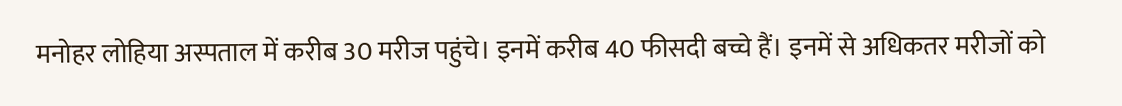मनोहर लोहिया अस्पताल में करीब 30 मरीज पहुंचे। इनमें करीब 40 फीसदी बच्चे हैं। इनमें से अधिकतर मरीजों को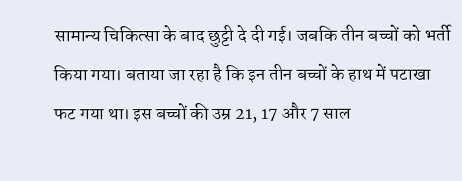सामान्य चिकित्सा के बाद छुट्टी दे दी गई। जबकि तीन बच्चों को भर्ती किया गया। बताया जा रहा है कि इन तीन बच्चों के हाथ में पटाखा फट गया था। इस बच्चों की उम्र 21, 17 और 7 साल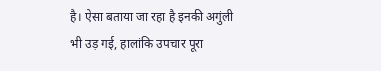है। ऐसा बताया जा रहा है इनकी अगुंली भी उड़ गई, हालांकि उपचार पूरा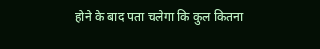होने के बाद पता चलेगा कि कुल कितना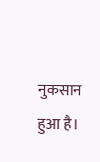नुकसान हुआ है।